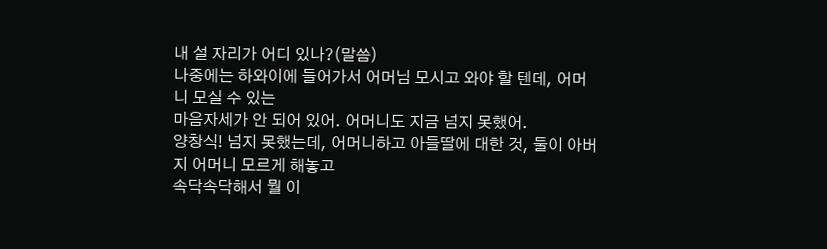내 설 자리가 어디 있나?(말씀)
나중에는 하와이에 들어가서 어머님 모시고 와야 할 텐데, 어머니 모실 수 있는
마음자세가 안 되어 있어. 어머니도 지금 넘지 못했어.
양창식! 넘지 못했는데, 어머니하고 아들딸에 대한 것, 둘이 아버지 어머니 모르게 해놓고
속닥속닥해서 뭘 이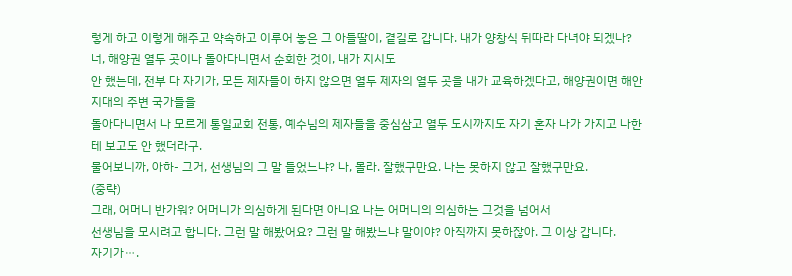렇게 하고 이렇게 해주고 약속하고 이루어 놓은 그 아들딸이, 곁길로 갑니다. 내가 양창식 뒤따라 다녀야 되겠나?
너, 해양권 열두 곳이나 돌아다니면서 순회한 것이, 내가 지시도
안 했는데, 전부 다 자기가, 모든 제자들이 하지 않으면 열두 제자의 열두 곳을 내가 교육하겠다고, 해양권이면 해안지대의 주변 국가들을
돌아다니면서 나 모르게 통일교회 전통, 예수님의 제자들을 중심삼고 열두 도시까지도 자기 혼자 나가 가지고 나한테 보고도 안 했더라구.
물어보니까, 아하- 그거, 선생님의 그 말 들었느냐? 나, 몰라. 잘했구만요. 나는 못하지 않고 잘했구만요.
(중략)
그래, 어머니 반가워? 어머니가 의심하게 된다면 아니요 나는 어머니의 의심하는 그것을 넘어서
선생님을 모시려고 합니다. 그런 말 해봤어요? 그런 말 해봤느냐 말이야? 아직까지 못하잖아. 그 이상 갑니다.
자기가⋯.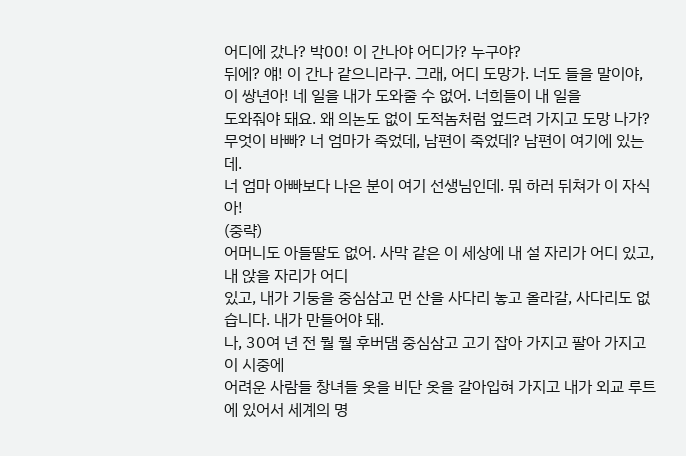어디에 갔나? 박00! 이 간나야 어디가? 누구야?
뒤에? 얘! 이 간나 같으니라구. 그래, 어디 도망가. 너도 들을 말이야, 이 쌍년아! 네 일을 내가 도와줄 수 없어. 너희들이 내 일을
도와줘야 돼요. 왜 의논도 없이 도적놈처럼 엎드려 가지고 도망 나가? 무엇이 바빠? 너 엄마가 죽었데, 남편이 죽었데? 남편이 여기에 있는데.
너 엄마 아빠보다 나은 분이 여기 선생님인데. 뭐 하러 뒤쳐가 이 자식아!
(중략)
어머니도 아들딸도 없어. 사막 같은 이 세상에 내 설 자리가 어디 있고, 내 앉을 자리가 어디
있고, 내가 기둥을 중심삼고 먼 산을 사다리 놓고 올라갈, 사다리도 없습니다. 내가 만들어야 돼.
나, 30여 년 전 뭘 뭘 후버댐 중심삼고 고기 잡아 가지고 팔아 가지고 이 시중에
어려운 사람들 창녀들 옷을 비단 옷을 갈아입혀 가지고 내가 외교 루트에 있어서 세계의 명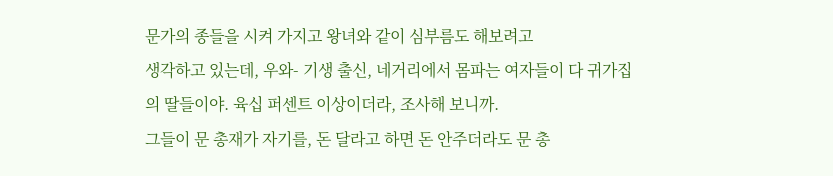문가의 종들을 시켜 가지고 왕녀와 같이 심부름도 해보려고
생각하고 있는데, 우와- 기생 출신, 네거리에서 몸파는 여자들이 다 귀가집의 딸들이야. 육십 퍼센트 이상이더라, 조사해 보니까.
그들이 문 총재가 자기를, 돈 달라고 하면 돈 안주더라도 문 총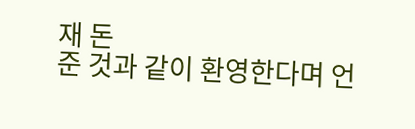재 돈
준 것과 같이 환영한다며 언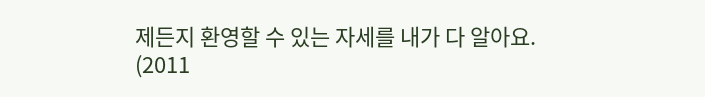제든지 환영할 수 있는 자세를 내가 다 알아요.
(2011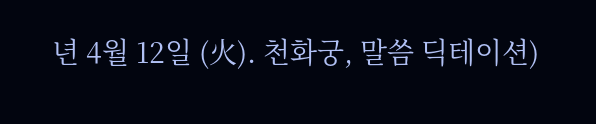년 4월 12일 (火). 천화궁, 말씀 딕테이션)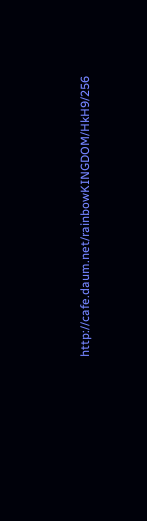http://cafe.daum.net/rainbowKINGDOM/HkH9/256